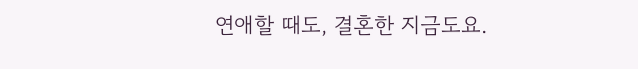연애할 때도, 결혼한 지금도요.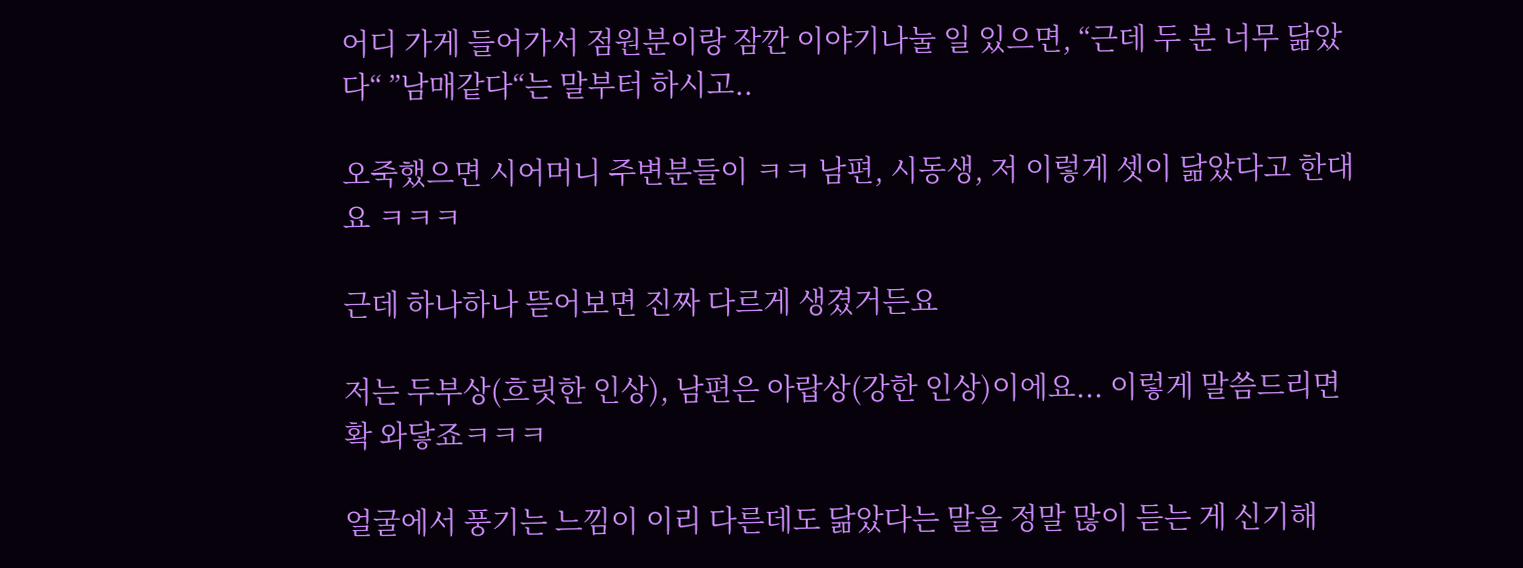어디 가게 들어가서 점원분이랑 잠깐 이야기나눌 일 있으면, “근데 두 분 너무 닮았다“ ”남매같다“는 말부터 하시고..

오죽했으면 시어머니 주변분들이 ㅋㅋ 남편, 시동생, 저 이렇게 셋이 닮았다고 한대요 ㅋㅋㅋ

근데 하나하나 뜯어보면 진짜 다르게 생겼거든요

저는 두부상(흐릿한 인상), 남편은 아랍상(강한 인상)이에요... 이렇게 말씀드리면 확 와닿죠ㅋㅋㅋ

얼굴에서 풍기는 느낌이 이리 다른데도 닮았다는 말을 정말 많이 듣는 게 신기해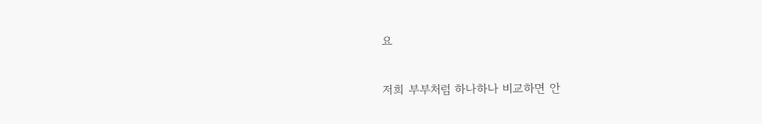요

저희 부부처럼 하나하나 비교하면 안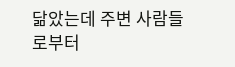닮았는데 주변 사람들로부터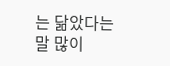는 닮았다는 말 많이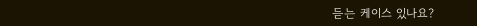듣는 케이스 있나요?